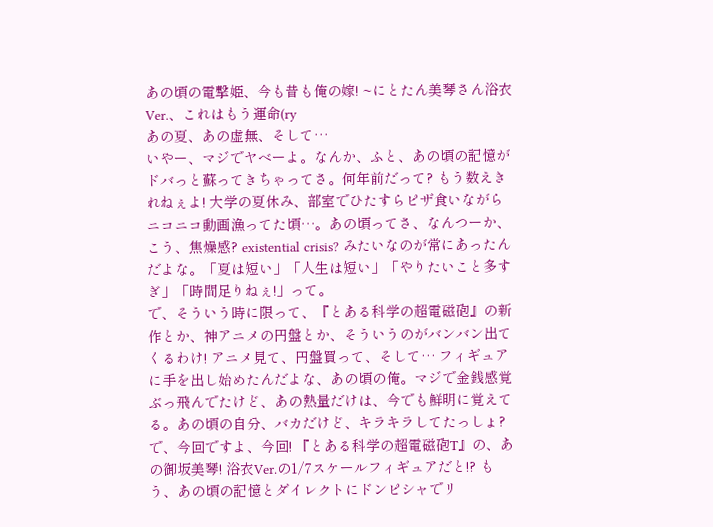あの頃の電撃姫、今も昔も俺の嫁! ~にとたん美琴さん浴衣Ver.、これはもう運命(ry
あの夏、あの虚無、そして…
いやー、マジでヤベーよ。なんか、ふと、あの頃の記憶がドバっと蘇ってきちゃってさ。何年前だって? もう数えきれねぇよ! 大学の夏休み、部室でひたすらピザ食いながらニコニコ動画漁ってた頃…。あの頃ってさ、なんつーか、こう、焦燥感? existential crisis? みたいなのが常にあったんだよな。「夏は短い」「人生は短い」「やりたいこと多すぎ」「時間足りねぇ!」って。
で、そういう時に限って、『とある科学の超電磁砲』の新作とか、神アニメの円盤とか、そういうのがバンバン出てくるわけ! アニメ見て、円盤買って、そして… フィギュアに手を出し始めたんだよな、あの頃の俺。マジで金銭感覚ぶっ飛んでたけど、あの熱量だけは、今でも鮮明に覚えてる。あの頃の自分、バカだけど、キラキラしてたっしょ?
で、今回ですよ、今回! 『とある科学の超電磁砲T』の、あの御坂美琴! 浴衣Ver.の1/7スケールフィギュアだと!? もう、あの頃の記憶とダイレクトにドンピシャでリ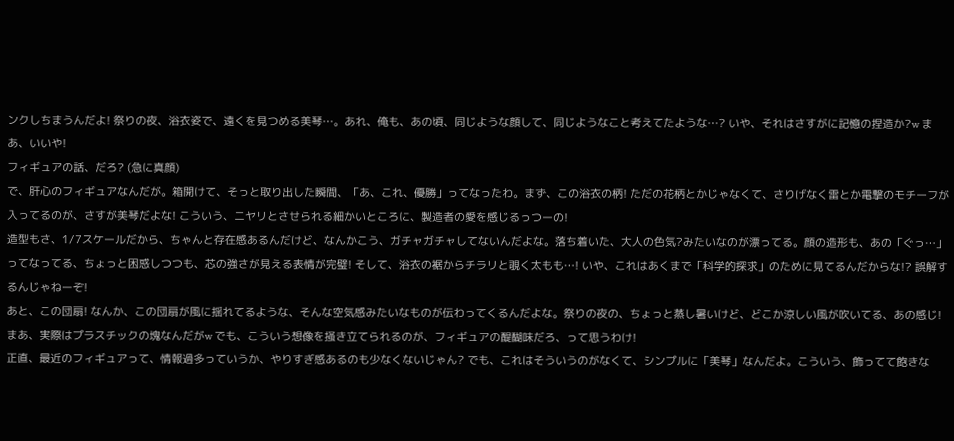ンクしちまうんだよ! 祭りの夜、浴衣姿で、遠くを見つめる美琴…。あれ、俺も、あの頃、同じような顔して、同じようなこと考えてたような…? いや、それはさすがに記憶の捏造か?w まあ、いいや!
フィギュアの話、だろ? (急に真顔)
で、肝心のフィギュアなんだが。箱開けて、そっと取り出した瞬間、「あ、これ、優勝」ってなったわ。まず、この浴衣の柄! ただの花柄とかじゃなくて、さりげなく雷とか電撃のモチーフが入ってるのが、さすが美琴だよな! こういう、ニヤリとさせられる細かいところに、製造者の愛を感じるっつーの!
造型もさ、1/7スケールだから、ちゃんと存在感あるんだけど、なんかこう、ガチャガチャしてないんだよな。落ち着いた、大人の色気?みたいなのが漂ってる。顔の造形も、あの「ぐっ…」ってなってる、ちょっと困惑しつつも、芯の強さが見える表情が完璧! そして、浴衣の裾からチラリと覗く太もも…! いや、これはあくまで「科学的探求」のために見てるんだからな!? 誤解するんじゃねーぞ!
あと、この団扇! なんか、この団扇が風に揺れてるような、そんな空気感みたいなものが伝わってくるんだよな。祭りの夜の、ちょっと蒸し暑いけど、どこか涼しい風が吹いてる、あの感じ! まあ、実際はプラスチックの塊なんだがw でも、こういう想像を掻き立てられるのが、フィギュアの醍醐味だろ、って思うわけ!
正直、最近のフィギュアって、情報過多っていうか、やりすぎ感あるのも少なくないじゃん? でも、これはそういうのがなくて、シンプルに「美琴」なんだよ。こういう、飾ってて飽きな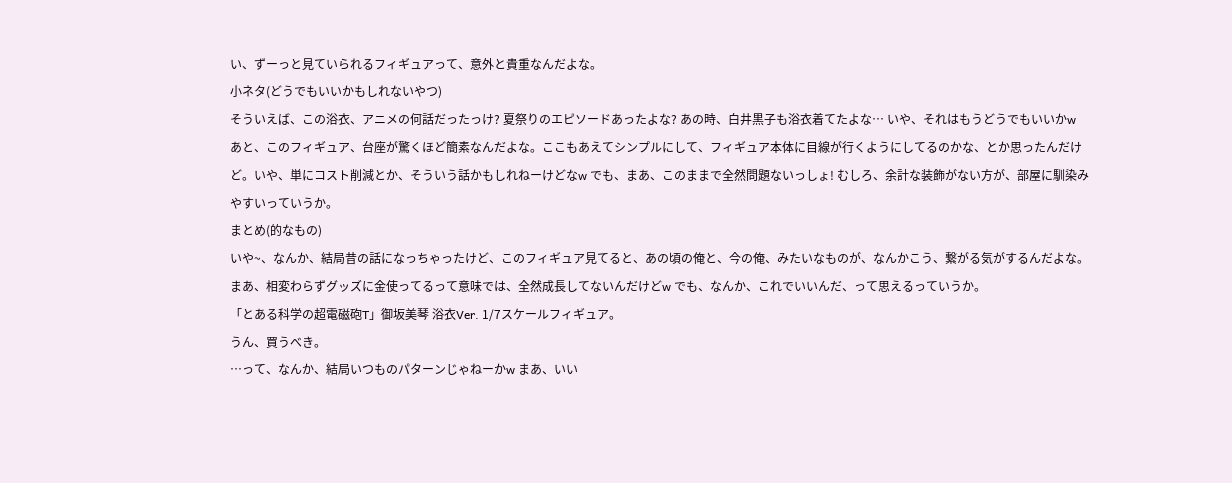い、ずーっと見ていられるフィギュアって、意外と貴重なんだよな。
小ネタ(どうでもいいかもしれないやつ)
そういえば、この浴衣、アニメの何話だったっけ? 夏祭りのエピソードあったよな? あの時、白井黒子も浴衣着てたよな… いや、それはもうどうでもいいかw
あと、このフィギュア、台座が驚くほど簡素なんだよな。ここもあえてシンプルにして、フィギュア本体に目線が行くようにしてるのかな、とか思ったんだけど。いや、単にコスト削減とか、そういう話かもしれねーけどなw でも、まあ、このままで全然問題ないっしょ! むしろ、余計な装飾がない方が、部屋に馴染みやすいっていうか。
まとめ(的なもの)
いや~、なんか、結局昔の話になっちゃったけど、このフィギュア見てると、あの頃の俺と、今の俺、みたいなものが、なんかこう、繋がる気がするんだよな。まあ、相変わらずグッズに金使ってるって意味では、全然成長してないんだけどw でも、なんか、これでいいんだ、って思えるっていうか。
「とある科学の超電磁砲T」御坂美琴 浴衣Ver. 1/7スケールフィギュア。
うん、買うべき。
…って、なんか、結局いつものパターンじゃねーかw まあ、いい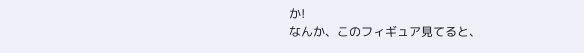か!
なんか、このフィギュア見てると、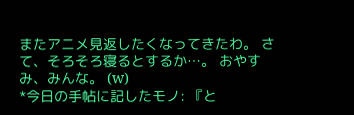またアニメ見返したくなってきたわ。 さて、そろそろ寝るとするか…。 おやすみ、みんな。 (w)
*今日の手帖に記したモノ: 『と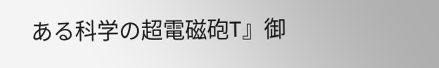ある科学の超電磁砲T』御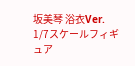坂美琴 浴衣Ver. 1/7スケールフィギュア